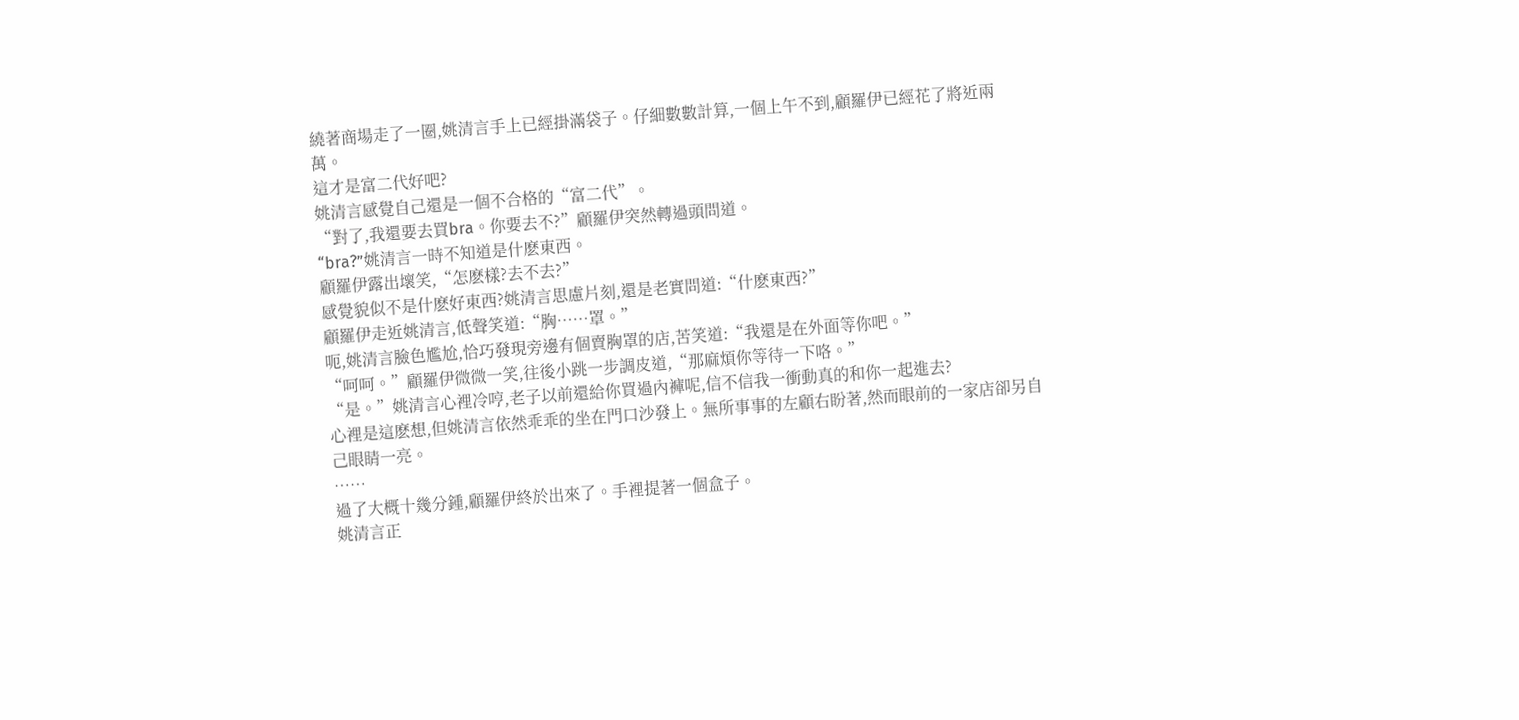繞著商場走了一圈,姚清言手上已經掛滿袋子。仔細數數計算,一個上午不到,顧羅伊已經花了將近兩萬。
這才是富二代好吧?
姚清言感覺自己還是一個不合格的“富二代”。
“對了,我還要去買bra。你要去不?”顧羅伊突然轉過頭問道。
“bra?”姚清言一時不知道是什麽東西。
顧羅伊露出壞笑,“怎麽樣?去不去?”
感覺貌似不是什麽好東西?姚清言思慮片刻,還是老實問道:“什麽東西?”
顧羅伊走近姚清言,低聲笑道:“胸……罩。”
呃,姚清言臉色尷尬,恰巧發現旁邊有個賣胸罩的店,苦笑道:“我還是在外面等你吧。”
“呵呵。”顧羅伊微微一笑,往後小跳一步調皮道,“那麻煩你等待一下咯。”
“是。”姚清言心裡冷哼,老子以前還給你買過內褲呢,信不信我一衝動真的和你一起進去?
心裡是這麽想,但姚清言依然乖乖的坐在門口沙發上。無所事事的左顧右盼著,然而眼前的一家店卻另自己眼睛一亮。
……
過了大概十幾分鍾,顧羅伊終於出來了。手裡提著一個盒子。
姚清言正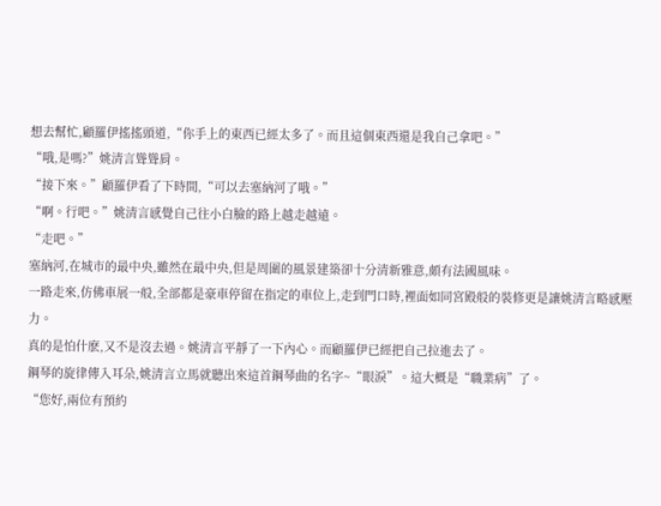想去幫忙,顧羅伊搖搖頭道,“你手上的東西已經太多了。而且這個東西還是我自己拿吧。”
“哦,是嗎?”姚清言聳聳肩。
“接下來。”顧羅伊看了下時間,“可以去塞納河了哦。”
“啊。行吧。”姚清言感覺自己往小白臉的路上越走越遠。
“走吧。”
塞納河,在城市的最中央,雖然在最中央,但是周圍的風景建築卻十分清新雅意,頗有法國風味。
一路走來,仿佛車展一般,全部都是豪車停留在指定的車位上,走到門口時,裡面如同宮殿般的裝修更是讓姚清言略感壓力。
真的是怕什麽,又不是沒去過。姚清言平靜了一下內心。而顧羅伊已經把自己拉進去了。
鋼琴的旋律傳入耳朵,姚清言立馬就聽出來這首鋼琴曲的名字~“眼淚”。這大概是“職業病”了。
“您好,兩位有預約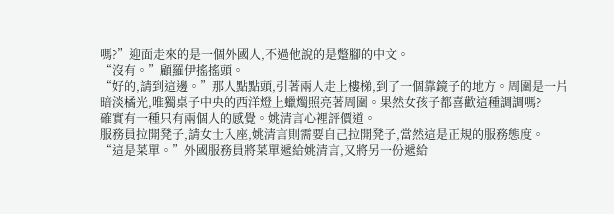嗎?”迎面走來的是一個外國人,不過他說的是蹩腳的中文。
“沒有。”顧羅伊搖搖頭。
“好的,請到這邊。”那人點點頭,引著兩人走上樓梯,到了一個靠鏡子的地方。周圍是一片暗淡橘光,唯獨桌子中央的西洋燈上蠟燭照亮著周圍。果然女孩子都喜歡這種調調嗎?
確實有一種只有兩個人的感覺。姚清言心裡評價道。
服務員拉開凳子,請女士入座,姚清言則需要自己拉開凳子,當然這是正規的服務態度。
“這是菜單。”外國服務員將菜單遞給姚清言,又將另一份遞給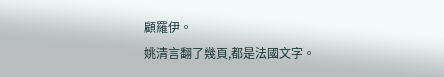顧羅伊。
姚清言翻了幾頁,都是法國文字。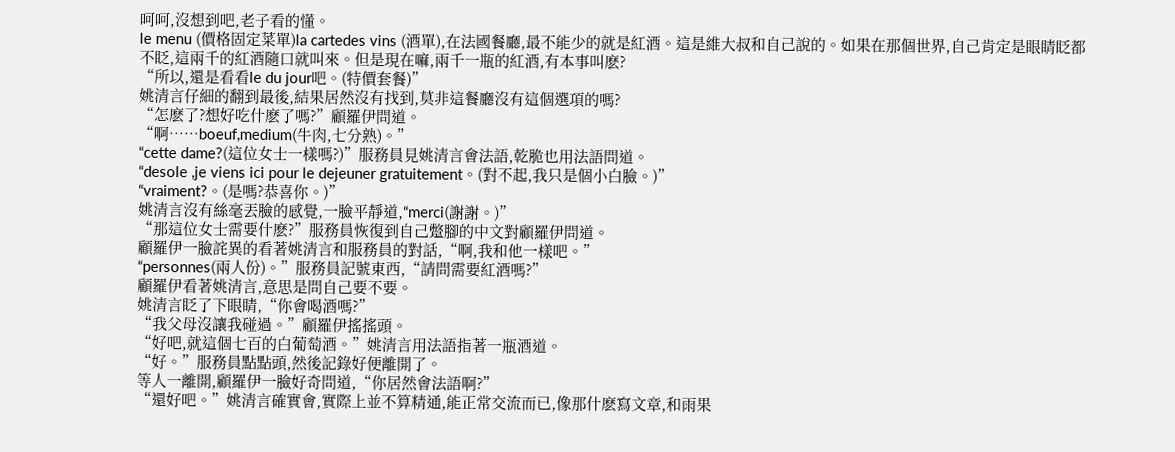呵呵,沒想到吧,老子看的懂。
le menu (價格固定菜單)la cartedes vins (酒單),在法國餐廳,最不能少的就是紅酒。這是維大叔和自己說的。如果在那個世界,自己肯定是眼睛眨都不眨,這兩千的紅酒隨口就叫來。但是現在嘛,兩千一瓶的紅酒,有本事叫麽?
“所以,還是看看le du jour吧。(特價套餐)”
姚清言仔細的翻到最後,結果居然沒有找到,莫非這餐廳沒有這個選項的嗎?
“怎麽了?想好吃什麽了嗎?”顧羅伊問道。
“啊……boeuf,medium(牛肉,七分熟)。”
“cette dame?(這位女士一樣嗎?)”服務員見姚清言會法語,乾脆也用法語問道。
“desole ,je viens ici pour le dejeuner gratuitement。(對不起,我只是個小白臉。)”
“vraiment?。(是嗎?恭喜你。)”
姚清言沒有絲毫丟臉的感覺,一臉平靜道,“merci(謝謝。)”
“那這位女士需要什麽?”服務員恢復到自己蹩腳的中文對顧羅伊問道。
顧羅伊一臉詫異的看著姚清言和服務員的對話,“啊,我和他一樣吧。”
“personnes(兩人份)。”服務員記號東西,“請問需要紅酒嗎?”
顧羅伊看著姚清言,意思是問自己要不要。
姚清言眨了下眼睛,“你會喝酒嗎?”
“我父母沒讓我碰過。”顧羅伊搖搖頭。
“好吧,就這個七百的白葡萄酒。”姚清言用法語指著一瓶酒道。
“好。”服務員點點頭,然後記錄好便離開了。
等人一離開,顧羅伊一臉好奇問道,“你居然會法語啊?”
“還好吧。”姚清言確實會,實際上並不算精通,能正常交流而已,像那什麽寫文章,和雨果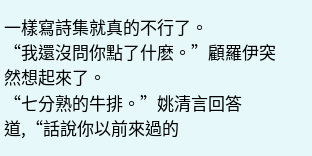一樣寫詩集就真的不行了。
“我還沒問你點了什麽。”顧羅伊突然想起來了。
“七分熟的牛排。”姚清言回答道,“話說你以前來過的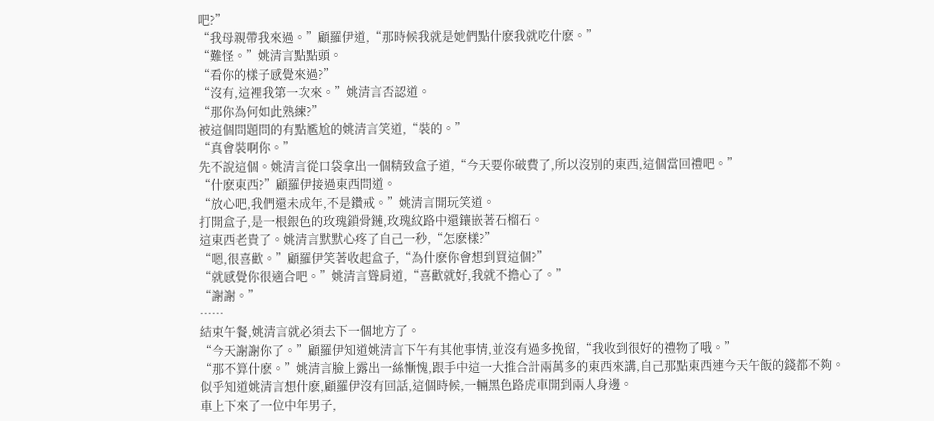吧?”
“我母親帶我來過。”顧羅伊道,“那時候我就是她們點什麽我就吃什麽。”
“難怪。”姚清言點點頭。
“看你的樣子感覺來過?”
“沒有,這裡我第一次來。”姚清言否認道。
“那你為何如此熟練?”
被這個問題問的有點尷尬的姚清言笑道,“裝的。”
“真會裝啊你。”
先不說這個。姚清言從口袋拿出一個精致盒子道,“今天要你破費了,所以沒別的東西,這個當回禮吧。”
“什麽東西?”顧羅伊接過東西問道。
“放心吧,我們還未成年,不是鑽戒。”姚清言開玩笑道。
打開盒子,是一根銀色的玫瑰鎖骨鏈,玫瑰紋路中還鑲嵌著石榴石。
這東西老貴了。姚清言默默心疼了自己一秒,“怎麽樣?”
“嗯,很喜歡。”顧羅伊笑著收起盒子,“為什麽你會想到買這個?”
“就感覺你很適合吧。”姚清言聳肩道,“喜歡就好,我就不擔心了。”
“謝謝。”
……
結束午餐,姚清言就必須去下一個地方了。
“今天謝謝你了。”顧羅伊知道姚清言下午有其他事情,並沒有過多挽留,“我收到很好的禮物了哦。”
“那不算什麽。”姚清言臉上露出一絲慚愧,跟手中這一大推合計兩萬多的東西來講,自己那點東西連今天午飯的錢都不夠。
似乎知道姚清言想什麽,顧羅伊沒有回話,這個時候,一輛黑色路虎車開到兩人身邊。
車上下來了一位中年男子,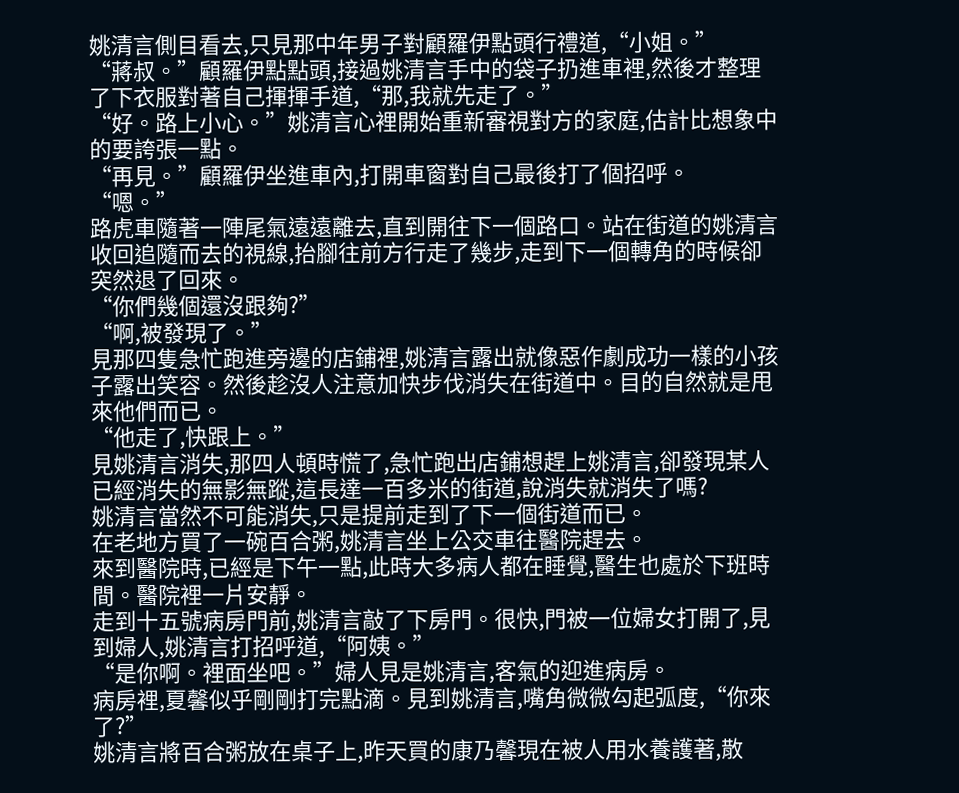姚清言側目看去,只見那中年男子對顧羅伊點頭行禮道,“小姐。”
“蔣叔。”顧羅伊點點頭,接過姚清言手中的袋子扔進車裡,然後才整理了下衣服對著自己揮揮手道,“那,我就先走了。”
“好。路上小心。”姚清言心裡開始重新審視對方的家庭,估計比想象中的要誇張一點。
“再見。”顧羅伊坐進車內,打開車窗對自己最後打了個招呼。
“嗯。”
路虎車隨著一陣尾氣遠遠離去,直到開往下一個路口。站在街道的姚清言收回追隨而去的視線,抬腳往前方行走了幾步,走到下一個轉角的時候卻突然退了回來。
“你們幾個還沒跟夠?”
“啊,被發現了。”
見那四隻急忙跑進旁邊的店鋪裡,姚清言露出就像惡作劇成功一樣的小孩子露出笑容。然後趁沒人注意加快步伐消失在街道中。目的自然就是甩來他們而已。
“他走了,快跟上。”
見姚清言消失,那四人頓時慌了,急忙跑出店鋪想趕上姚清言,卻發現某人已經消失的無影無蹤,這長達一百多米的街道,說消失就消失了嗎?
姚清言當然不可能消失,只是提前走到了下一個街道而已。
在老地方買了一碗百合粥,姚清言坐上公交車往醫院趕去。
來到醫院時,已經是下午一點,此時大多病人都在睡覺,醫生也處於下班時間。醫院裡一片安靜。
走到十五號病房門前,姚清言敲了下房門。很快,門被一位婦女打開了,見到婦人,姚清言打招呼道,“阿姨。”
“是你啊。裡面坐吧。”婦人見是姚清言,客氣的迎進病房。
病房裡,夏馨似乎剛剛打完點滴。見到姚清言,嘴角微微勾起弧度,“你來了?”
姚清言將百合粥放在桌子上,昨天買的康乃馨現在被人用水養護著,散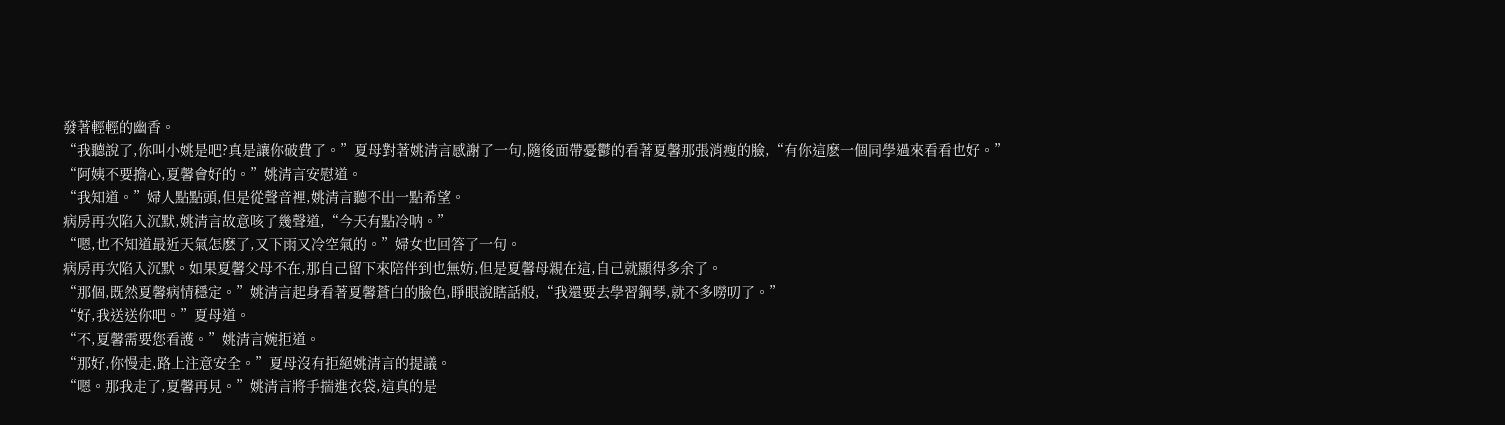發著輕輕的幽香。
“我聽說了,你叫小姚是吧?真是讓你破費了。”夏母對著姚清言感謝了一句,隨後面帶憂鬱的看著夏馨那張消瘦的臉,“有你這麽一個同學過來看看也好。”
“阿姨不要擔心,夏馨會好的。”姚清言安慰道。
“我知道。”婦人點點頭,但是從聲音裡,姚清言聽不出一點希望。
病房再次陷入沉默,姚清言故意咳了幾聲道,“今天有點冷呐。”
“嗯,也不知道最近天氣怎麽了,又下雨又冷空氣的。”婦女也回答了一句。
病房再次陷入沉默。如果夏馨父母不在,那自己留下來陪伴到也無妨,但是夏馨母親在這,自己就顯得多余了。
“那個,既然夏馨病情穩定。”姚清言起身看著夏馨蒼白的臉色,睜眼說瞎話般,“我還要去學習鋼琴,就不多嘮叨了。”
“好,我送送你吧。”夏母道。
“不,夏馨需要您看護。”姚清言婉拒道。
“那好,你慢走,路上注意安全。”夏母沒有拒絕姚清言的提議。
“嗯。那我走了,夏馨再見。”姚清言將手揣進衣袋,這真的是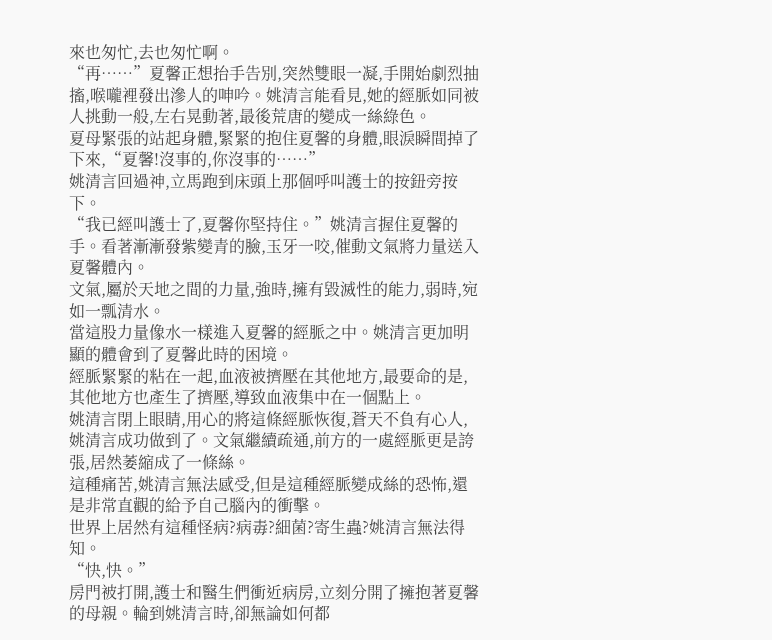來也匆忙,去也匆忙啊。
“再……”夏馨正想抬手告別,突然雙眼一凝,手開始劇烈抽搐,喉嚨裡發出滲人的呻吟。姚清言能看見,她的經脈如同被人挑動一般,左右晃動著,最後荒唐的變成一絲綠色。
夏母緊張的站起身體,緊緊的抱住夏馨的身體,眼淚瞬間掉了下來,“夏馨!沒事的,你沒事的……”
姚清言回過神,立馬跑到床頭上那個呼叫護士的按鈕旁按下。
“我已經叫護士了,夏馨你堅持住。”姚清言握住夏馨的手。看著漸漸發紫變青的臉,玉牙一咬,催動文氣將力量送入夏馨體內。
文氣,屬於天地之間的力量,強時,擁有毀滅性的能力,弱時,宛如一瓢清水。
當這股力量像水一樣進入夏馨的經脈之中。姚清言更加明顯的體會到了夏馨此時的困境。
經脈緊緊的粘在一起,血液被擠壓在其他地方,最要命的是,其他地方也產生了擠壓,導致血液集中在一個點上。
姚清言閉上眼睛,用心的將這條經脈恢復,蒼天不負有心人,姚清言成功做到了。文氣繼續疏通,前方的一處經脈更是誇張,居然萎縮成了一條絲。
這種痛苦,姚清言無法感受,但是這種經脈變成絲的恐怖,還是非常直觀的給予自己腦內的衝擊。
世界上居然有這種怪病?病毒?細菌?寄生蟲?姚清言無法得知。
“快,快。”
房門被打開,護士和醫生們衝近病房,立刻分開了擁抱著夏馨的母親。輪到姚清言時,卻無論如何都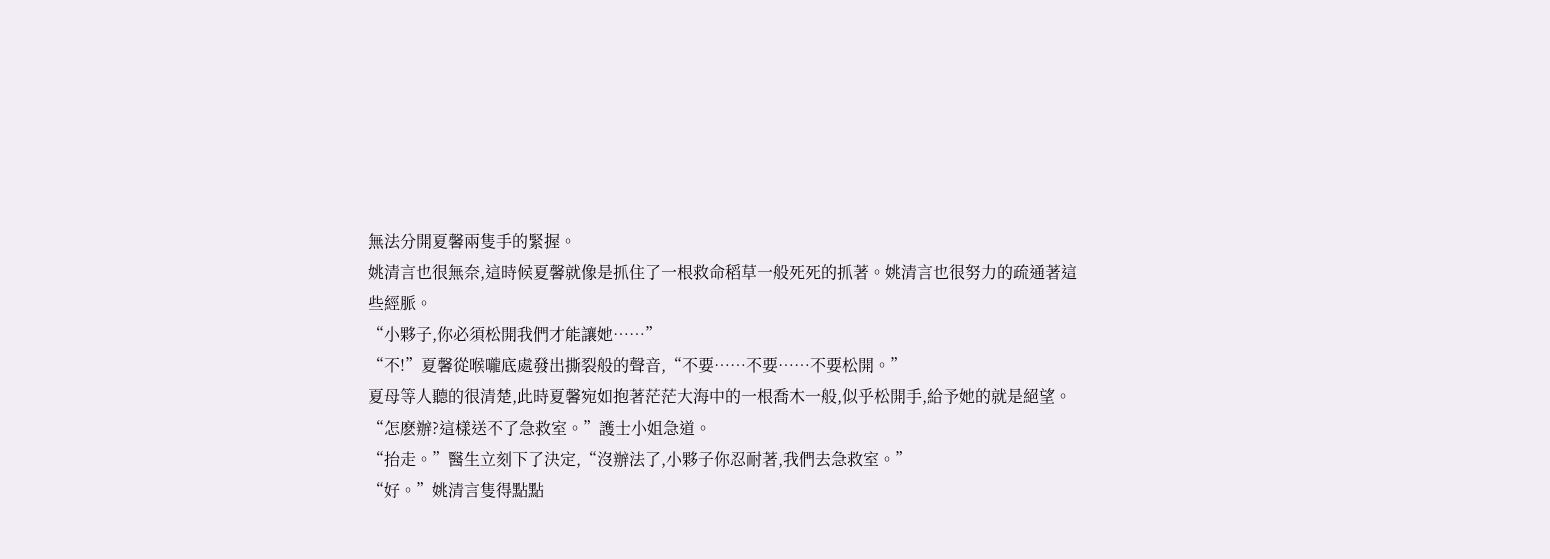無法分開夏馨兩隻手的緊握。
姚清言也很無奈,這時候夏馨就像是抓住了一根救命稻草一般死死的抓著。姚清言也很努力的疏通著這些經脈。
“小夥子,你必須松開我們才能讓她……”
“不!”夏馨從喉嚨底處發出撕裂般的聲音,“不要……不要……不要松開。”
夏母等人聽的很清楚,此時夏馨宛如抱著茫茫大海中的一根喬木一般,似乎松開手,給予她的就是絕望。
“怎麽辦?這樣送不了急救室。”護士小姐急道。
“抬走。”醫生立刻下了決定,“沒辦法了,小夥子你忍耐著,我們去急救室。”
“好。”姚清言隻得點點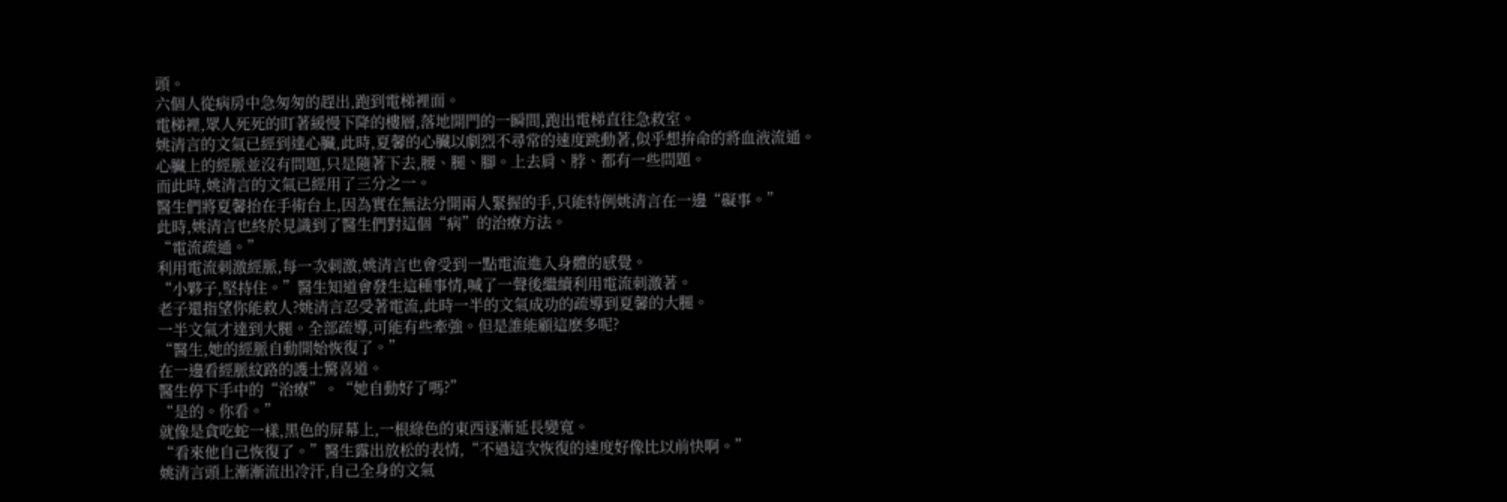頭。
六個人從病房中急匆匆的趕出,跑到電梯裡面。
電梯裡,眾人死死的盯著緩慢下降的樓層,落地開門的一瞬間,跑出電梯直往急救室。
姚清言的文氣已經到達心臟,此時,夏馨的心臟以劇烈不尋常的速度跳動著,似乎想拚命的將血液流通。
心臟上的經脈並沒有問題,只是隨著下去,腰、腿、腳。上去肩、脖、都有一些問題。
而此時,姚清言的文氣已經用了三分之一。
醫生們將夏馨抬在手術台上,因為實在無法分開兩人緊握的手,只能特例姚清言在一邊“礙事。”
此時,姚清言也終於見識到了醫生們對這個“病”的治療方法。
“電流疏通。”
利用電流刺激經脈,每一次刺激,姚清言也會受到一點電流進入身體的感覺。
“小夥子,堅持住。”醫生知道會發生這種事情,喊了一聲後繼續利用電流刺激著。
老子還指望你能救人?姚清言忍受著電流,此時一半的文氣成功的疏導到夏馨的大腿。
一半文氣才達到大腿。全部疏導,可能有些牽強。但是誰能顧這麽多呢?
“醫生,她的經脈自動開始恢復了。”
在一邊看經脈紋路的護士驚喜道。
醫生停下手中的“治療”。“她自動好了嗎?”
“是的。你看。”
就像是貪吃蛇一樣,黑色的屏幕上,一根綠色的東西逐漸延長變寬。
“看來他自己恢復了。”醫生露出放松的表情,“不過這次恢復的速度好像比以前快啊。”
姚清言頭上漸漸流出冷汗,自己全身的文氣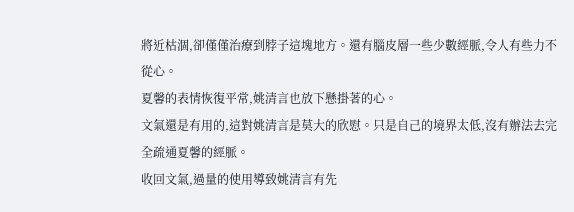將近枯涸,卻僅僅治療到脖子這塊地方。還有腦皮層一些少數經脈,令人有些力不從心。
夏馨的表情恢復平常,姚清言也放下懸掛著的心。
文氣還是有用的,這對姚清言是莫大的欣慰。只是自己的境界太低,沒有辦法去完全疏通夏馨的經脈。
收回文氣,過量的使用導致姚清言有先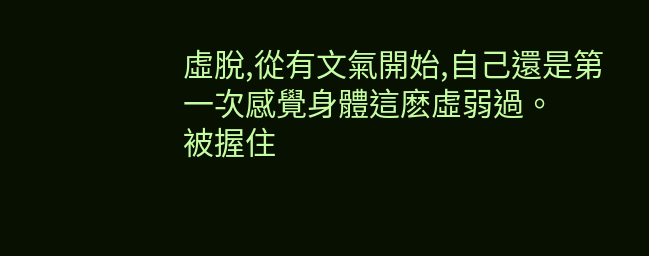虛脫,從有文氣開始,自己還是第一次感覺身體這麽虛弱過。
被握住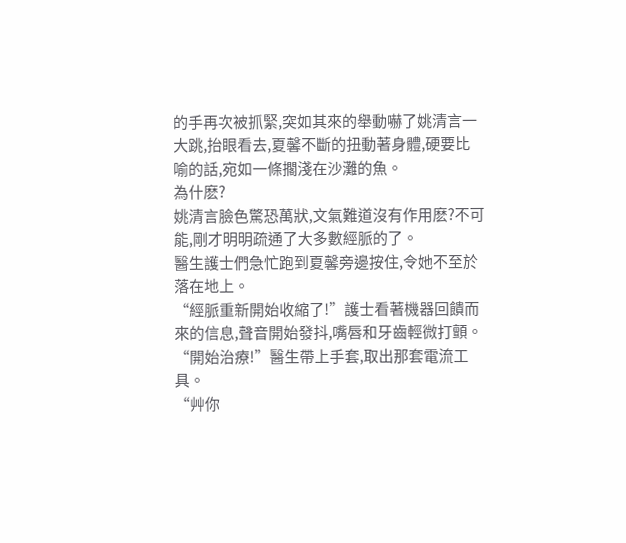的手再次被抓緊,突如其來的舉動嚇了姚清言一大跳,抬眼看去,夏馨不斷的扭動著身體,硬要比喻的話,宛如一條擱淺在沙灘的魚。
為什麽?
姚清言臉色驚恐萬狀,文氣難道沒有作用麽?不可能,剛才明明疏通了大多數經脈的了。
醫生護士們急忙跑到夏馨旁邊按住,令她不至於落在地上。
“經脈重新開始收縮了!”護士看著機器回饋而來的信息,聲音開始發抖,嘴唇和牙齒輕微打顫。
“開始治療!”醫生帶上手套,取出那套電流工具。
“艸你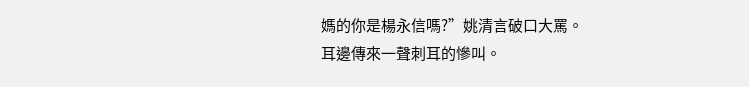媽的你是楊永信嗎?”姚清言破口大罵。
耳邊傳來一聲刺耳的慘叫。